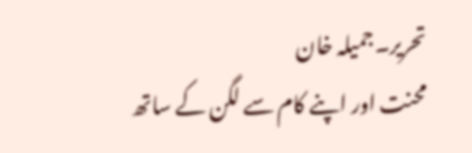تحریر۔جمیلہ خان
محنت اور اپنے کام سے لگن کے ساتھ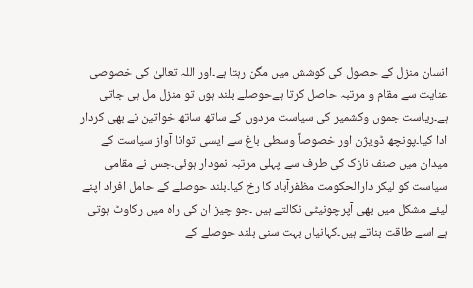انسان منزل کے حصول کی کوشش میں مگن رہتا ہے۔اور اللہ تعالیٰ کی خصوصی عنایت سے مقام و مرتبہ حاصل کرتا ہےحوصلے بلند ہوں تو منزل مل ہی جاتی ہے۔ریاست جموں وکشمیر کی سیاست مردوں کے ساتھ ساتھ خواتین نے بھی کردار ادا کیا۔پونچھ ڈویژن اور خصوصاً وسطی باغ سے ایسی توانا آواز سیاست کے میدان میں صنف نازک کی طرف سے پہلی مرتبہ نمودار ہوئی۔جس نے مقامی سیاست کو لیکر دارالحکومت مظفرآباد کا رخ کیا۔بلند حوصلے کے حامل افراد اپنے لیئے مشکل میں بھی آپرچونیٹی نکالتے ہیں ۔جو چیز ان کی راہ میں رکاوٹ ہوتی ہے اسے طاقت بناتے ہیں۔کہانیاں بہت سنی بلند حوصلے کے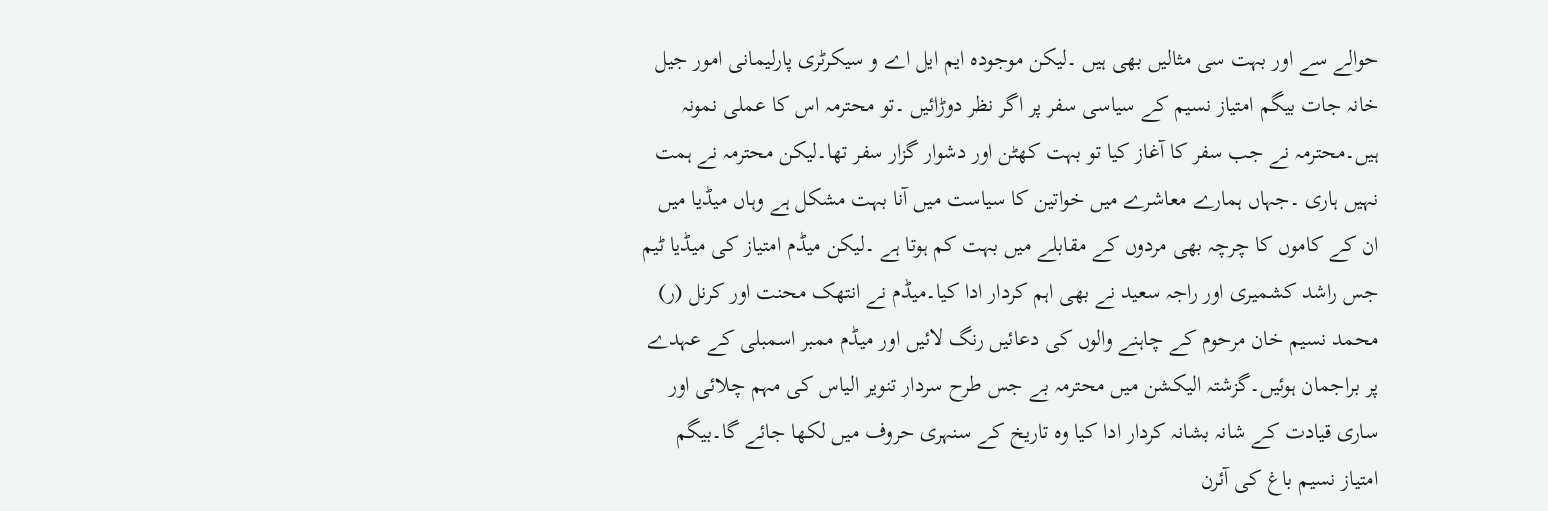حوالے سے اور بہت سی مثالیں بھی ہیں ۔لیکن موجودہ ایم ایل اے و سیکرٹری پارلیمانی امور جیل خانہ جات بیگم امتیاز نسیم کے سیاسی سفر پر اگر نظر دوڑائیں ۔تو محترمہ اس کا عملی نمونہ ہیں۔محترمہ نے جب سفر کا آغاز کیا تو بہت کھٹن اور دشوار گزار سفر تھا۔لیکن محترمہ نے ہمت نہیں ہاری ۔جہاں ہمارے معاشرے میں خواتین کا سیاست میں آنا بہت مشکل ہے وہاں میڈیا میں ان کے کاموں کا چرچہ بھی مردوں کے مقابلے میں بہت کم ہوتا ہے ۔لیکن میڈم امتیاز کی میڈیا ٹیم جس راشد کشمیری اور راجہ سعید نے بھی اہم کردار ادا کیا۔میڈم نے انتھک محنت اور کرنل (ر) محمد نسیم خان مرحوم کے چاہنے والوں کی دعائیں رنگ لائیں اور میڈم ممبر اسمبلی کے عہدے پر براجمان ہوئیں۔گزشتہ الیکشن میں محترمہ بے جس طرح سردار تنویر الیاس کی مہم چلائی اور ساری قیادت کے شانہ بشانہ کردار ادا کیا وہ تاریخ کے سنہری حروف میں لکھا جائے گا۔بیگم امتیاز نسیم باغ کی آئرن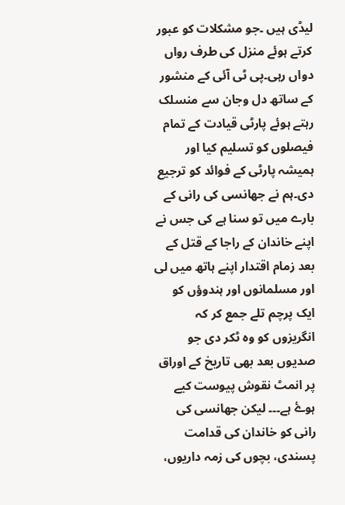لیڈی ہیں ۔جو مشکلات کو عبور کرتے ہوئے منزل کی طرف رواں دواں رہی۔پی ٹی آئی کے منشور کے ساتھ دل وجان سے منسلک رہتے ہوئے پارٹی قیادت کے تمام فیصلوں کو تسلیم کیا اور ہمیشہ پارٹی کے فوائد کو ترجیع دی۔ہم نے جھانسی کی رانی کے بارے میں تو سنا ہے کی جس نے اپنے خاندان کے راجا کے قتل کے بعد زمام اقتدار اپنے ہاتھ میں لی اور مسلمانوں اور ہندوؤں کو ایک پرچم تلے جمع کر کہ انگریزوں کو وہ ٹکر دی جو صدیوں بعد بھی تاریخ کے اوراق پر انمٹ نقوش پیوست کیے ہوۓ ہے۔۔۔ لیکن جھانسی کی رانی کو خاندان کی قدامت پسندی، بچوں کی زمہ داریوں،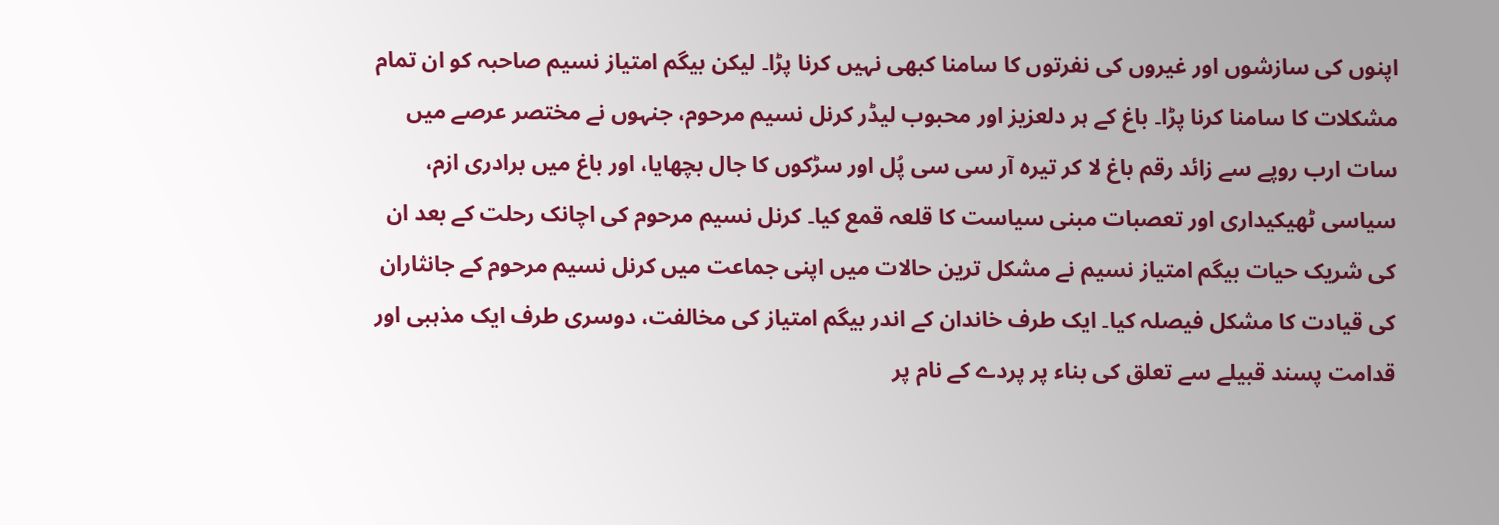اپنوں کی سازشوں اور غیروں کی نفرتوں کا سامنا کبھی نہیں کرنا پڑا۔ لیکن بیگم امتیاز نسیم صاحبہ کو ان تمام مشکلات کا سامنا کرنا پڑا۔ باغ کے ہر دلعزیز اور محبوب لیڈر کرنل نسیم مرحوم، جنہوں نے مختصر عرصے میں سات ارب روپے سے زائد رقم باغ لا کر تیرہ آر سی سی پُل اور سڑکوں کا جال بچھایا، اور باغ میں برادری ازم، سیاسی ٹھیکیداری اور تعصبات مبنی سیاست کا قلعہ قمع کیا۔ کرنل نسیم مرحوم کی اچانک رحلت کے بعد ان کی شریک حیات بیگم امتیاز نسیم نے مشکل ترین حالات میں اپنی جماعت میں کرنل نسیم مرحوم کے جانثاران کی قیادت کا مشکل فیصلہ کیا۔ ایک طرف خاندان کے اندر بیگم امتیاز کی مخالفت، دوسری طرف ایک مذہبی اور قدامت پسند قبیلے سے تعلق کی بناء پر پردے کے نام پر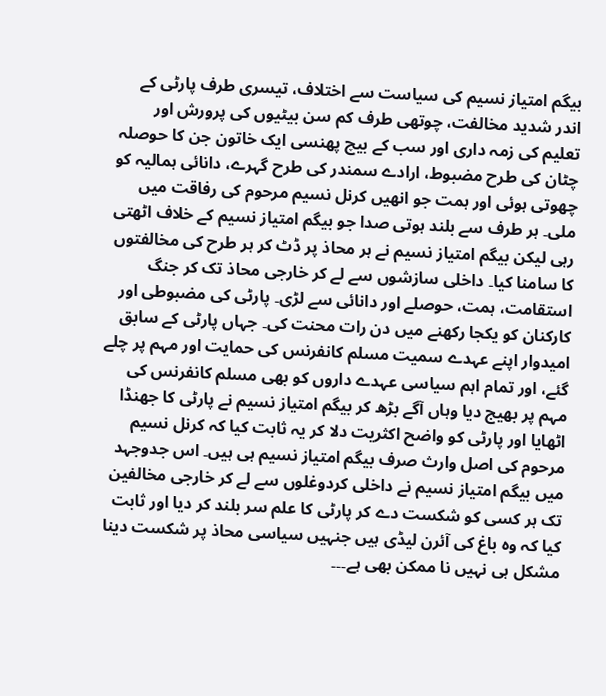بیگم امتیاز نسیم کی سیاست سے اختلاف، تیسری طرف پارٹی کے اندر شدید مخالفت، چوتھی طرف کم سن بیٹیوں کی پرورش اور تعلیم کی زمہ داری اور سب کے بیچ پھنسی ایک خاتون جن کا حوصلہ چٹان کی طرح مضبوط، ارادے سمندر کی طرح گہرے، دانائی ہمالیہ کو چھوتی ہوئی اور ہمت جو انھیں کرنل نسیم مرحوم کی رفاقت میں ملی۔ ہر طرف سے بلند ہوتی صدا جو بیگم امتیاز نسیم کے خلاف اٹھتی رہی لیکن بیگم امتیاز نسیم نے ہر محاذ پر ڈٹ کر ہر طرح کی مخالفتوں کا سامنا کیا۔ داخلی سازشوں سے لے کر خارجی محاذ تک کر جنگ استقامت، ہمت، حوصلے اور دانائی سے لڑی۔ پارٹی کی مضبوطی اور کارکنان کو یکجا رکھنے میں دن رات محنت کی۔ جہاں پارٹی کے سابق امیدوار اپنے عہدے سمیت مسلم کانفرنس کی حمایت اور مہم پر چلے گئے، اور تمام اہم سیاسی عہدے داروں کو بھی مسلم کانفرنس کی مہم پر بھیج دیا وہاں آگے بڑھ کر بیگم امتیاز نسیم نے پارٹی کا جھنڈا اٹھایا اور پارٹی کو واضح اکثریت دلا کر یہ ثابت کیا کہ کرنل نسیم مرحوم کی اصل وارث صرف بیگم امتیاز نسیم ہی ہیں۔ اس جدوجہد میں بیگم امتیاز نسیم نے داخلی کردوغلوں سے لے کر خارجی مخالفین تک ہر کسی کو شکست دے کر پارٹی کا علم سر بلند کر دیا اور ثابت کیا کہ وہ باغ کی آئرن لیڈی ہیں جنہیں سیاسی محاذ پر شکست دینا مشکل ہی نہیں نا ممکن بھی ہے۔۔۔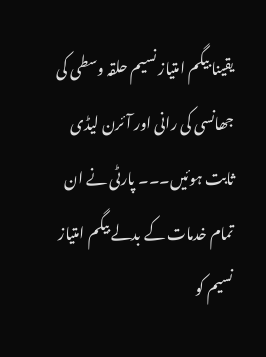یقینا بیگم امتیاز نسیم حلقہ وسطی کی جھانسی کی رانی اور آئرن لیڈی ثابت ہوئیں۔۔۔ پارٹی نے ان تمام خدمات کے بدلے بیگم امتیاز نسیم کو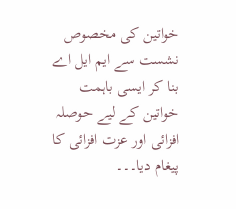خواتین کی مخصوص نشست سے ایم ایل اے بنا کر ایسی باہمت خواتین کے لیے حوصلہ افزائی اور عزت افزائی کا پیغام دیا۔۔۔